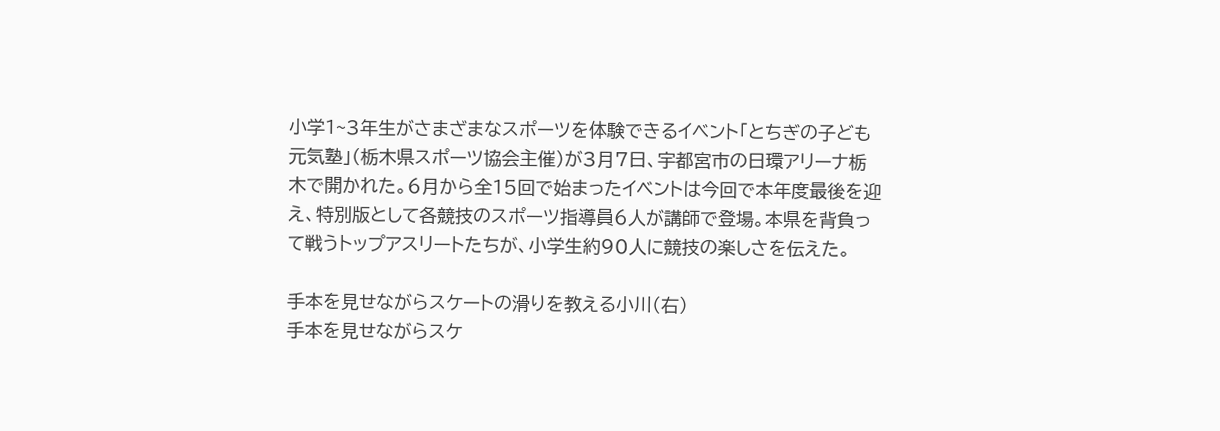小学1~3年生がさまざまなスポーツを体験できるイベント「とちぎの子ども元気塾」(栃木県スポーツ協会主催)が3月7日、宇都宮市の日環アリーナ栃木で開かれた。6月から全15回で始まったイベントは今回で本年度最後を迎え、特別版として各競技のスポーツ指導員6人が講師で登場。本県を背負って戦うトップアスリートたちが、小学生約90人に競技の楽しさを伝えた。

手本を見せながらスケートの滑りを教える小川(右)
手本を見せながらスケ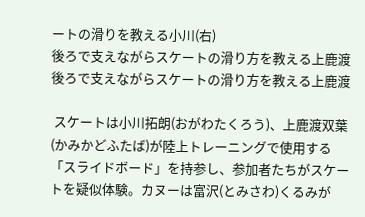ートの滑りを教える小川(右)
後ろで支えながらスケートの滑り方を教える上鹿渡
後ろで支えながらスケートの滑り方を教える上鹿渡

 スケートは小川拓朗(おがわたくろう)、上鹿渡双葉(かみかどふたば)が陸上トレーニングで使用する「スライドボード」を持参し、参加者たちがスケートを疑似体験。カヌーは富沢(とみさわ)くるみが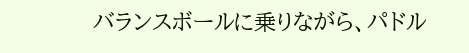バランスボールに乗りながら、パドル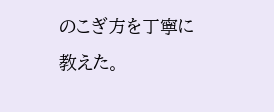のこぎ方を丁寧に教えた。